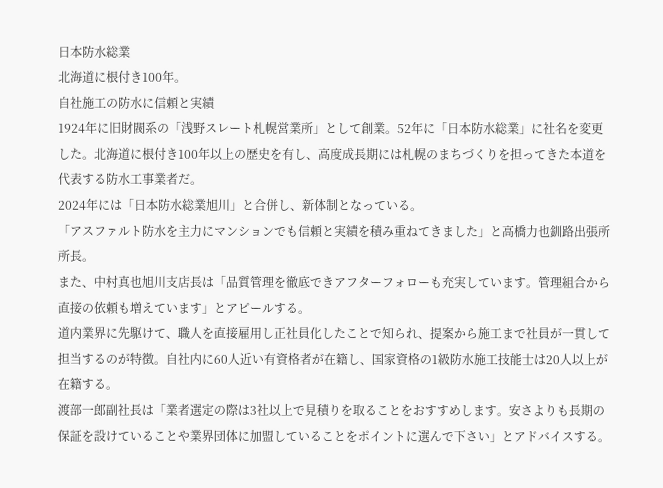日本防水総業
北海道に根付き100年。
自社施工の防水に信頼と実績
1924年に旧財閥系の「浅野スレート札幌営業所」として創業。52年に「日本防水総業」に社名を変更した。北海道に根付き100年以上の歴史を有し、高度成長期には札幌のまちづくりを担ってきた本道を代表する防水工事業者だ。
2024年には「日本防水総業旭川」と合併し、新体制となっている。
「アスファルト防水を主力にマンションでも信頼と実績を積み重ねてきました」と高橋力也釧路出張所所長。
また、中村真也旭川支店長は「品質管理を徹底できアフターフォローも充実しています。管理組合から直接の依頼も増えています」とアピールする。
道内業界に先駆けて、職人を直接雇用し正社員化したことで知られ、提案から施工まで社員が一貫して担当するのが特徴。自社内に60人近い有資格者が在籍し、国家資格の1級防水施工技能士は20人以上が在籍する。
渡部一郎副社長は「業者選定の際は3社以上で見積りを取ることをおすすめします。安さよりも長期の保証を設けていることや業界団体に加盟していることをポイントに選んで下さい」とアドバイスする。